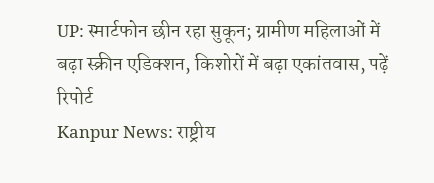UP: स्मार्टफोन छीन रहा सुकून; ग्रामीण महिलाओं में बढ़ा स्क्रीन एडिक्शन, किशोरों में बढ़ा एकांतवास, पढ़ें रिपोर्ट
Kanpur News: राष्ट्रीय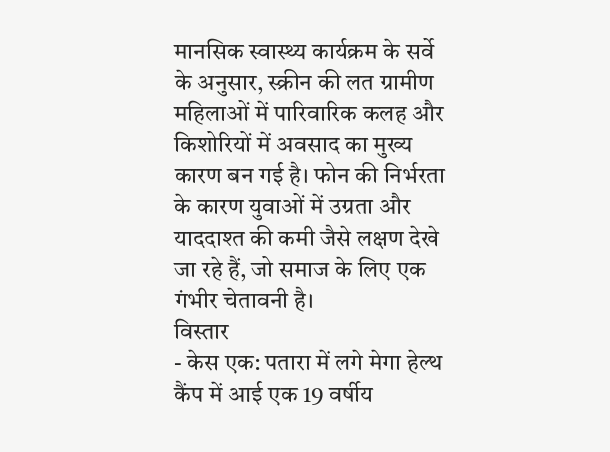मानसिक स्वास्थ्य कार्यक्रम के सर्वे के अनुसार, स्क्रीन की लत ग्रामीण महिलाओं में पारिवारिक कलह और किशोरियों में अवसाद का मुख्य कारण बन गई है। फोन की निर्भरता के कारण युवाओं में उग्रता और याददाश्त की कमी जैसे लक्षण देखे जा रहे हैं, जो समाज के लिए एक गंभीर चेतावनी है।
विस्तार
- केस एक: पतारा में लगे मेगा हेल्थ कैंप में आई एक 19 वर्षीय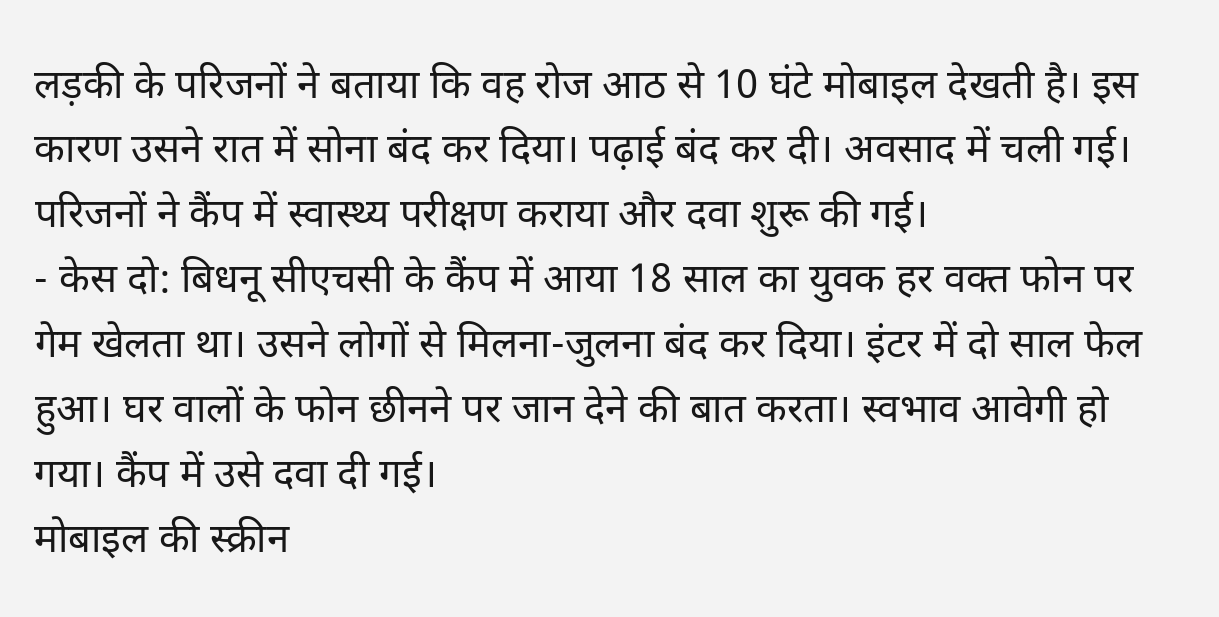लड़की के परिजनों ने बताया कि वह रोज आठ से 10 घंटे मोबाइल देखती है। इस कारण उसने रात में सोना बंद कर दिया। पढ़ाई बंद कर दी। अवसाद में चली गई। परिजनों ने कैंप में स्वास्थ्य परीक्षण कराया और दवा शुरू की गई।
- केस दो: बिधनू सीएचसी के कैंप में आया 18 साल का युवक हर वक्त फोन पर गेम खेलता था। उसने लोगों से मिलना-जुलना बंद कर दिया। इंटर में दो साल फेल हुआ। घर वालों के फोन छीनने पर जान देने की बात करता। स्वभाव आवेगी हो गया। कैंप में उसे दवा दी गई।
मोबाइल की स्क्रीन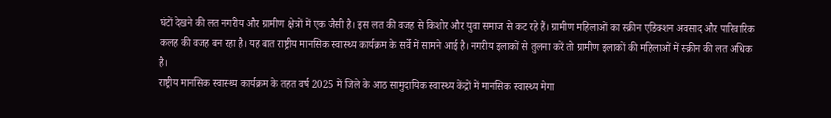घंटों देखने की लत नगरीय और ग्रामीण क्षेत्रों में एक जैसी है। इस लत की वजह से किशोर और युवा समाज से कट रहे हैं। ग्रामीण महिलाओं का स्क्रीन एडिक्शन अवसाद और पारिवारिक कलह की वजह बन रहा है। यह बात राष्ट्रीय मानसिक स्वास्थ्य कार्यक्रम के सर्वे में सामने आई है। नगरीय इलाकों से तुलना करें तो ग्रामीण इलाकों की महिलाओं में स्क्रीन की लत अधिक है।
राष्ट्रीय मानसिक स्वास्थ्य कार्यक्रम के तहत वर्ष 2025 में जिले के आठ सामुदायिक स्वास्थ्य केंद्रों में मानसिक स्वास्थ्य मेगा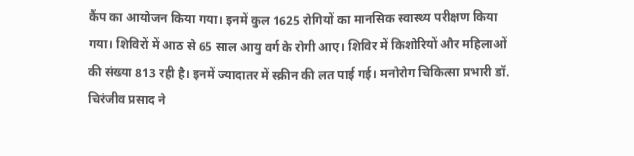कैंप का आयोजन किया गया। इनमें कुल 1625 रोगियों का मानसिक स्वास्थ्य परीक्षण किया गया। शिविरों में आठ से 65 साल आयु वर्ग के रोगी आए। शिविर में किशोरियों और महिलाओं की संख्या 813 रही है। इनमें ज्यादातर में स्क्रीन की लत पाई गई। मनोरोग चिकित्सा प्रभारी डॉ. चिरंजीव प्रसाद ने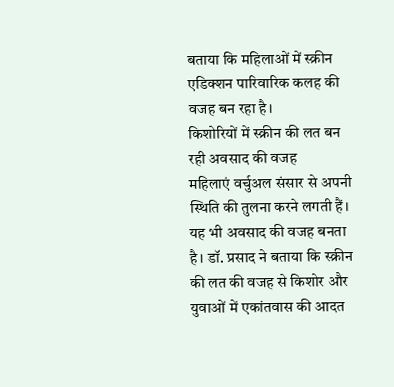बताया कि महिलाओं में स्क्रीन एडिक्शन पारिवारिक कलह की वजह बन रहा है।
किशोरियों में स्क्रीन की लत बन रही अवसाद की वजह
महिलाएं वर्चुअल संसार से अपनी स्थिति की तुलना करने लगती हैं। यह भी अवसाद की वजह बनता है। डॉ. प्रसाद ने बताया कि स्क्रीन की लत की वजह से किशोर और युवाओं में एकांतवास की आदत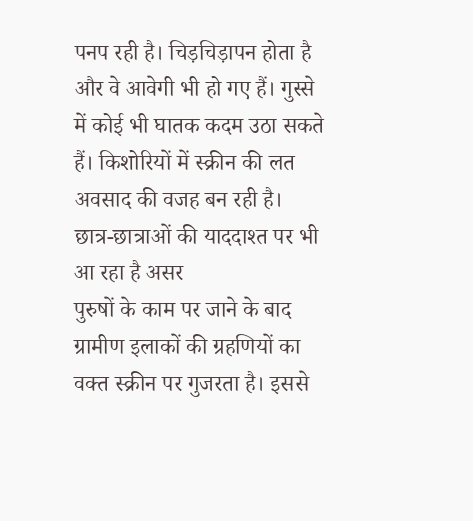पनप रही है। चिड़चिड़ापन होता है और वे आवेगी भी हो गए हैं। गुस्से में कोई भी घातक कदम उठा सकते हैं। किशोरियों में स्क्रीन की लत अवसाद की वजह बन रही है।
छात्र-छात्राओं की याददाश्त पर भी आ रहा है असर
पुरुषों के काम पर जाने के बाद ग्रामीण इलाकों की ग्रहणियों का वक्त स्क्रीन पर गुजरता है। इससे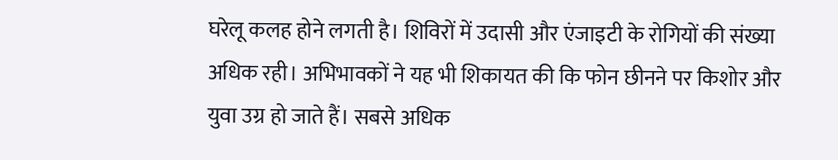घरेलू कलह होने लगती है। शिविरों में उदासी और एंजाइटी के रोगियों की संख्या अधिक रही। अभिभावकों ने यह भी शिकायत की कि फोन छीनने पर किशोर और युवा उग्र हो जाते हैं। सबसे अधिक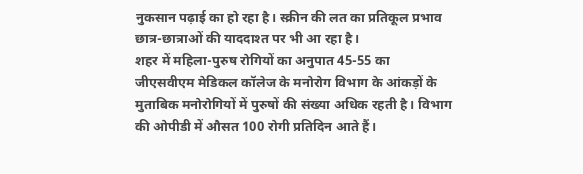नुकसान पढ़ाई का हो रहा है। स्क्रीन की लत का प्रतिकूल प्रभाव छात्र-छात्राओं की याददाश्त पर भी आ रहा है।
शहर में महिला-पुरुष रोगियों का अनुपात 45-55 का
जीएसवीएम मेडिकल कॉलेज के मनोरोग विभाग के आंकड़ों के मुताबिक मनोरोगियों में पुरुषों की संख्या अधिक रहती है। विभाग की ओपीडी में औसत 100 रोगी प्रतिदिन आते हैं।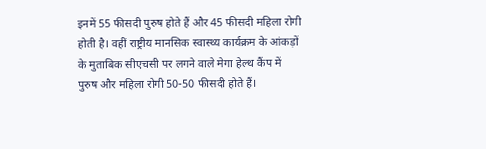इनमें 55 फीसदी पुरुष होते हैं और 45 फीसदी महिला रोगी होती है। वहीं राष्ट्रीय मानसिक स्वास्थ्य कार्यक्रम के आंकड़ों के मुताबिक सीएचसी पर लगने वाले मेगा हेल्थ कैंप में पुरुष और महिला रोगी 50-50 फीसदी होते हैं।